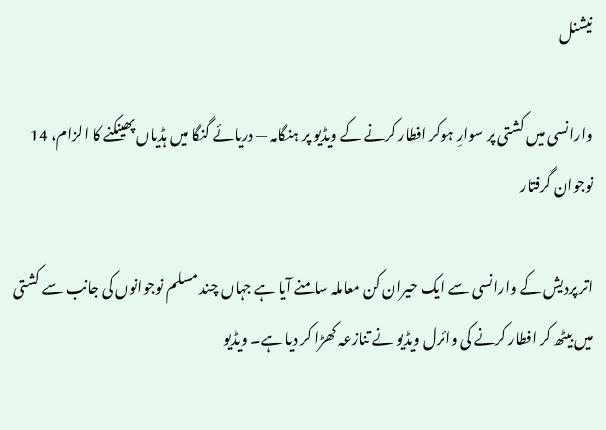نیشنل

وارانسی میں کشتی پر سوارِ ہوکر افطار کرنے کے ویڈیو پر ہنگامہ — دریائے گنگا میں ہڈیاں پھینکنے کا الزام، 14 نوجوان گرفتار

اتر پردیش کے وارانسی سے ایک حیران کن معاملہ سامنے آیا ہے جہاں چند مسلم نوجوانوں کی جانب سے کشتی میں بیٹھ کر افطار کرنے کی وائرل ویڈیو نے تنازعہ کھڑا کر دیا ہے۔ ویڈیو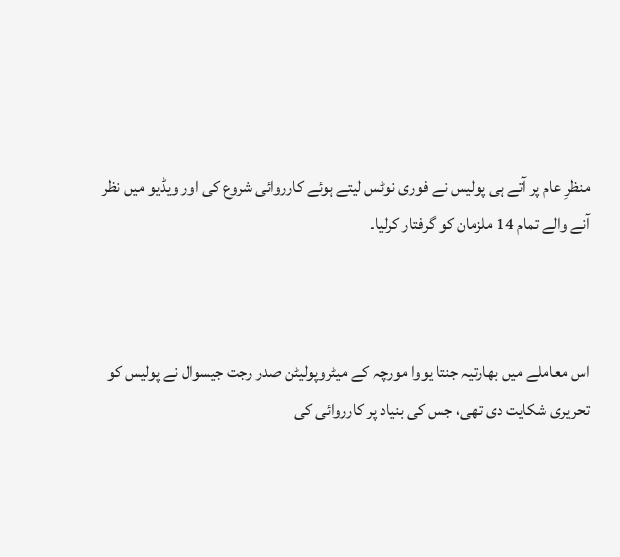منظرِ عام پر آتے ہی پولیس نے فوری نوٹس لیتے ہوئے کارروائی شروع کی اور ویڈیو میں نظر آنے والے تمام 14 ملزمان کو گرفتار کرلیا۔



اس معاملے میں بھارتیہ جنتا یووا مورچہ کے میٹروپولیٹن صدر رجت جیسوال نے پولیس کو تحریری شکایت دی تھی، جس کی بنیاد پر کارروائی کی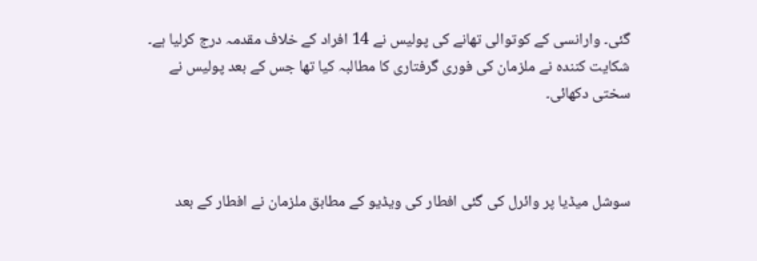گئی۔ وارانسی کے کوتوالی تھانے کی پولیس نے 14 افراد کے خلاف مقدمہ درج کرلیا ہے۔ شکایت کنندہ نے ملزمان کی فوری گرفتاری کا مطالبہ کیا تھا جس کے بعد پولیس نے سختی دکھائی۔



سوشل میڈیا پر وائرل کی گئی افطار کی ویڈیو کے مطابق ملزمان نے افطار کے بعد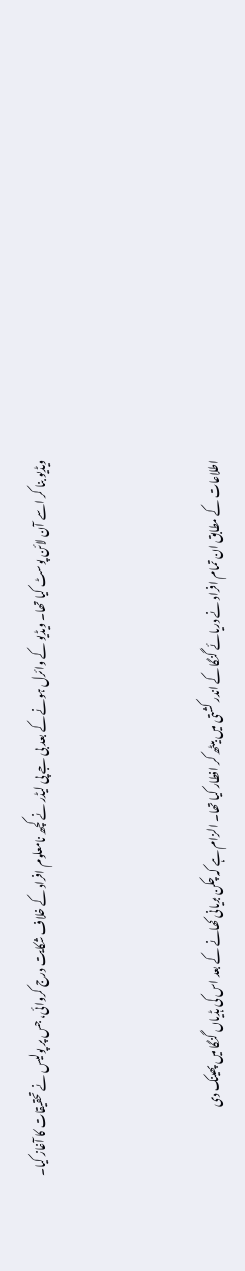ویڈیو بنا کر اسے آن لائن پوسٹ کیا تھا۔ ویڈیو کے وائرل ہونے کے بعد بی جے پی لیڈر نے کچھ نامعلوم افراد کے خلاف شکایت درج کروائی، جس پر پولیس نے تحقیقات کا آغاز کیا۔



اطلاعات کے مطابق ان تمام افراد نے دریائے گنگا کے اندر کشتی میں بیٹھ کر افطار کیا تھا۔ الزام ہے کہ چکن بریانی کھانے کے بعد اس کی ہڈیاں گنگا میں پھینک دی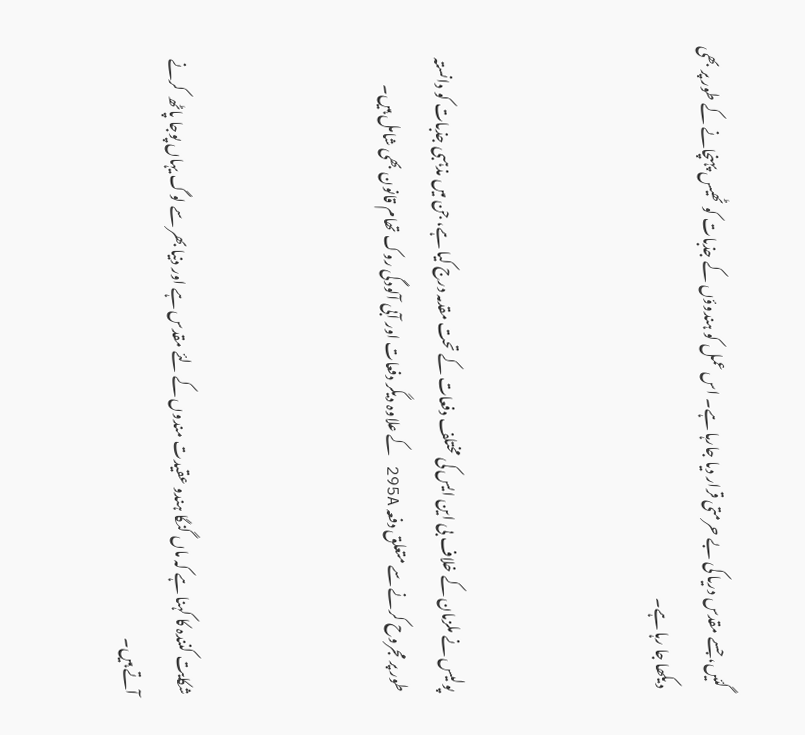گئیں، جسے مقدس دریا کی بے حرمتی قرار دیا جارہا ہے۔ اس عمل کو ہندوؤں کے جذبات کو ٹھیس پہنچانے کے طور پر بھی دیکھا جا رہا ہے۔



پولیس نے ملزمان کے خلاف بی این ایس کی مختلف دفعات کے تحت مقدمہ درج کیا ہے، جن میں مذہبی جذبات کو دانستہ طور پر مجروح کرنے سے متعلق دفعہ 295A کے علاوہ دیگر دفعات اور آبی آلودگی روک تھام قانون بھی شامل ہیں۔



شکایت کنندہ کا کہنا ہے کہ ماں گنگا ہندو عقیدت مندوں کے لئے مقدس ہے اور دنیا بھر سے لوگ یہاں پوجا پاٹھ  کرنے آتے ہیں۔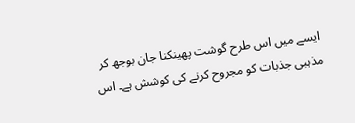ایسے میں اس طرح گوشت پھینکنا جان بوجھ کر مذہبی جذبات کو مجروح کرنے کی کوشش ہے۔ اس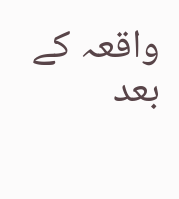واقعہ کے بعد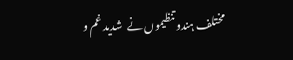مختلف ہندو تنظیموں نے  شدید غم و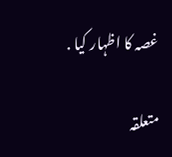غصہ کا اظہار کیا .

متعلقہ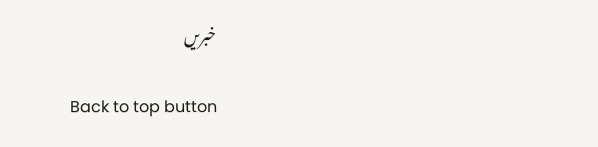خبریں

Back to top button